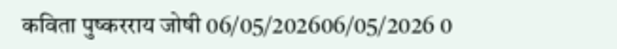कविता पुष्करराय जोषी 06/05/202606/05/2026 0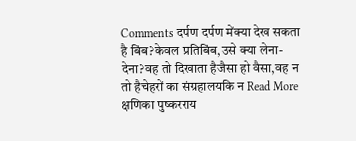Comments दर्पण दर्पण मेंक्या देख सकता है बिंब?केवल प्रतिबिंब,उसे क्या लेना-देना?वह तो दिखाता हैजैसा हो वैसा,वह न तो हैचेहरों का संग्रहालयकि न Read More
क्षणिका पुष्करराय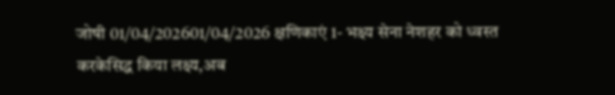जोषी 01/04/202601/04/2026 क्षणिकाएं 1- भक्ष्य सेना नेशहर को ध्वस्त करकेसिद्ध किया लक्ष्य,अब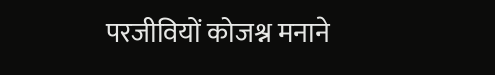परजीवियों कोजश्न मनाने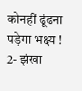कोनहीं ढूंढना पड़ेगा भक्ष्य ! 2- झंखा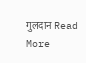गुलदान Read More